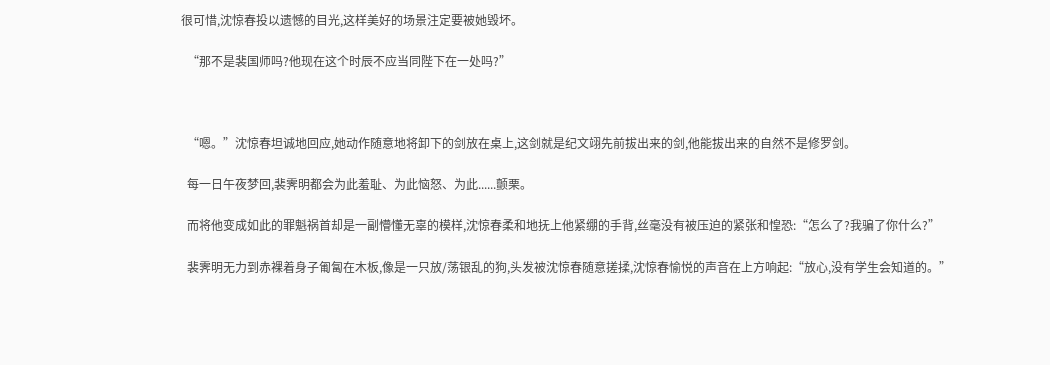很可惜,沈惊春投以遗憾的目光,这样美好的场景注定要被她毁坏。

  “那不是裴国师吗?他现在这个时辰不应当同陛下在一处吗?”



  “嗯。”沈惊春坦诚地回应,她动作随意地将卸下的剑放在桌上,这剑就是纪文翊先前拔出来的剑,他能拔出来的自然不是修罗剑。

  每一日午夜梦回,裴霁明都会为此羞耻、为此恼怒、为此......颤栗。

  而将他变成如此的罪魁祸首却是一副懵懂无辜的模样,沈惊春柔和地抚上他紧绷的手背,丝毫没有被压迫的紧张和惶恐:“怎么了?我骗了你什么?”

  裴霁明无力到赤裸着身子匍匐在木板,像是一只放/荡银乱的狗,头发被沈惊春随意搓揉,沈惊春愉悦的声音在上方响起:“放心,没有学生会知道的。”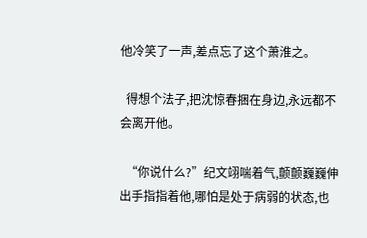他冷笑了一声,差点忘了这个萧淮之。

  得想个法子,把沈惊春捆在身边,永远都不会离开他。

  “你说什么?”纪文翊喘着气,颤颤巍巍伸出手指指着他,哪怕是处于病弱的状态,也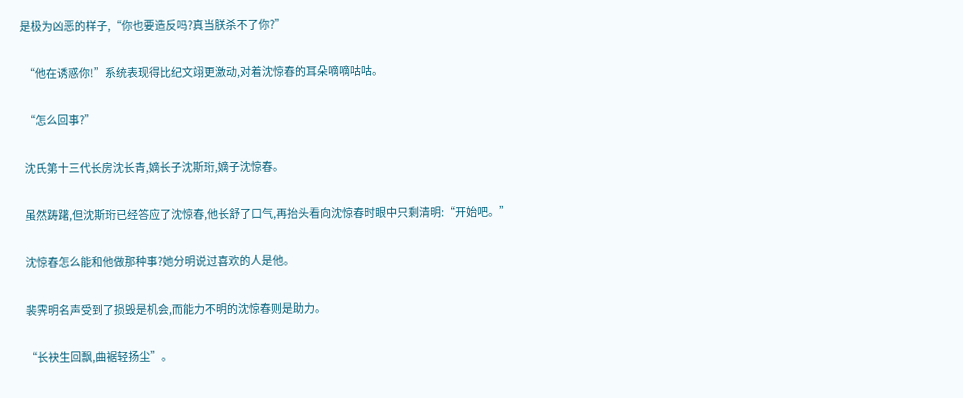是极为凶恶的样子,“你也要造反吗?真当朕杀不了你?”

  “他在诱惑你!”系统表现得比纪文翊更激动,对着沈惊春的耳朵嘀嘀咕咕。

  “怎么回事?”

  沈氏第十三代长房沈长青,嫡长子沈斯珩,嫡子沈惊春。

  虽然踌躇,但沈斯珩已经答应了沈惊春,他长舒了口气,再抬头看向沈惊春时眼中只剩清明:“开始吧。”

  沈惊春怎么能和他做那种事?她分明说过喜欢的人是他。

  裴霁明名声受到了损毁是机会,而能力不明的沈惊春则是助力。

  “长袂生回飘,曲裾轻扬尘”。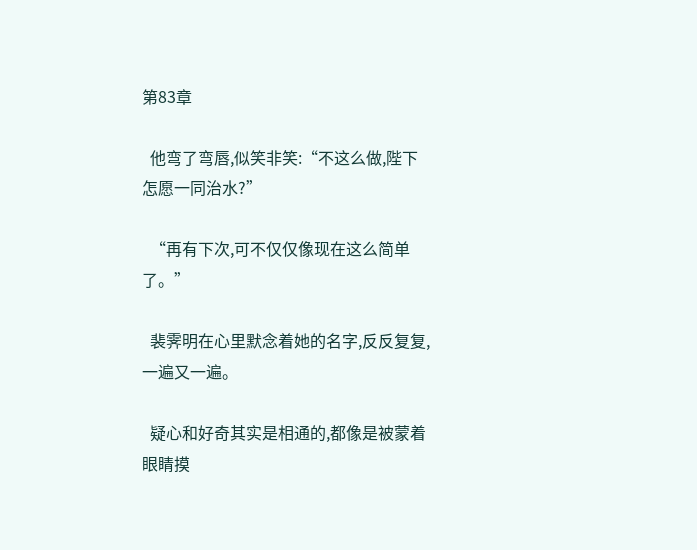第83章

  他弯了弯唇,似笑非笑:“不这么做,陛下怎愿一同治水?”

  “再有下次,可不仅仅像现在这么简单了。”

  裴霁明在心里默念着她的名字,反反复复,一遍又一遍。

  疑心和好奇其实是相通的,都像是被蒙着眼睛摸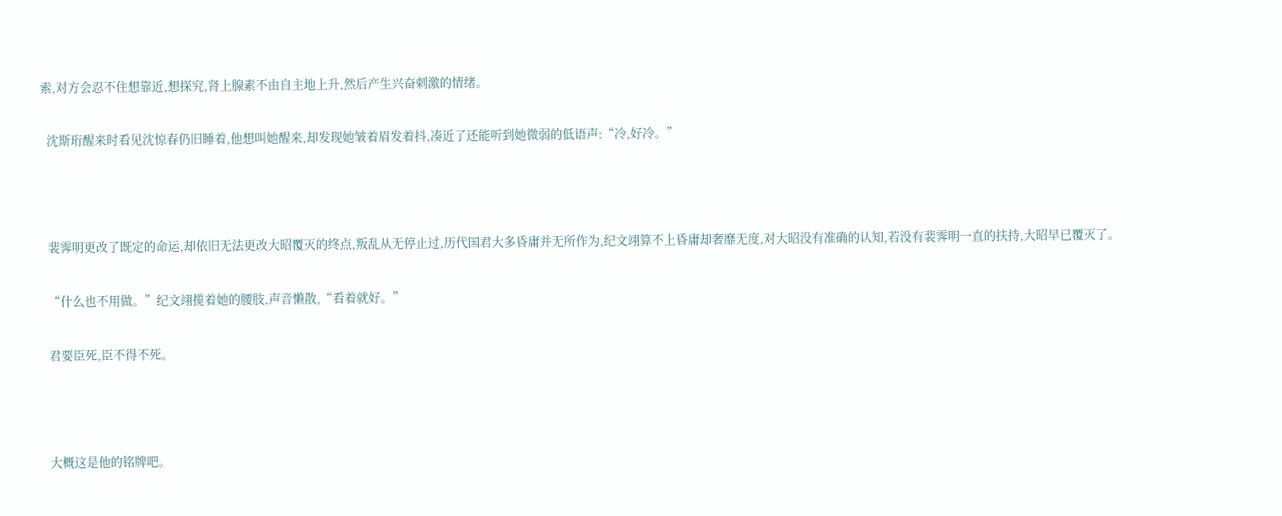索,对方会忍不住想靠近,想探究,肾上腺素不由自主地上升,然后产生兴奋刺激的情绪。

  沈斯珩醒来时看见沈惊春仍旧睡着,他想叫她醒来,却发现她皱着眉发着抖,凑近了还能听到她微弱的低语声:“冷,好冷。”



  裴霁明更改了既定的命运,却依旧无法更改大昭覆灭的终点,叛乱从无停止过,历代国君大多昏庸并无所作为,纪文翊算不上昏庸却奢靡无度,对大昭没有准确的认知,若没有裴霁明一直的扶持,大昭早已覆灭了。

  “什么也不用做。”纪文翊揽着她的腰肢,声音懒散,“看着就好。”

  君要臣死,臣不得不死。



  大概这是他的铭牌吧。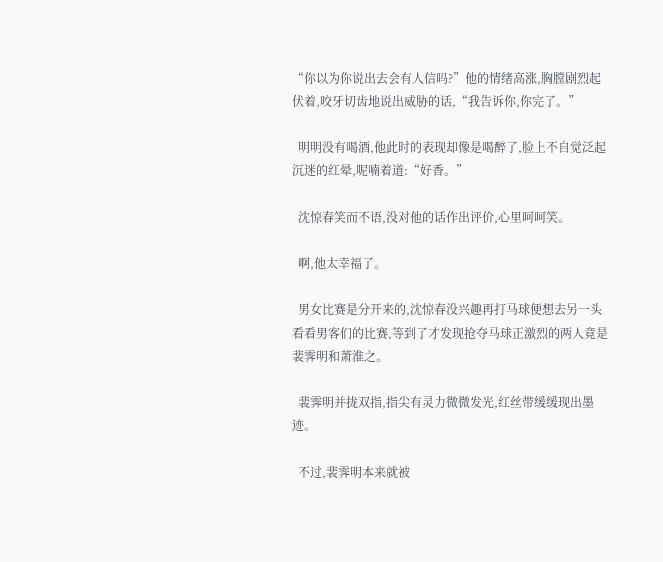“你以为你说出去会有人信吗?”他的情绪高涨,胸膛剧烈起伏着,咬牙切齿地说出威胁的话,“我告诉你,你完了。”

  明明没有喝酒,他此时的表现却像是喝醉了,脸上不自觉泛起沉迷的红晕,呢喃着道:“好香。”

  沈惊春笑而不语,没对他的话作出评价,心里呵呵笑。

  啊,他太幸福了。

  男女比赛是分开来的,沈惊春没兴趣再打马球便想去另一头看看男客们的比赛,等到了才发现抢夺马球正激烈的两人竟是裴霁明和萧淮之。

  裴霁明并拢双指,指尖有灵力微微发光,红丝带缓缓现出墨迹。

  不过,裴霁明本来就被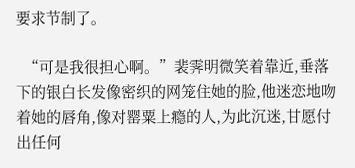要求节制了。

  “可是我很担心啊。”裴霁明微笑着靠近,垂落下的银白长发像密织的网笼住她的脸,他迷恋地吻着她的唇角,像对罂粟上瘾的人,为此沉迷,甘愿付出任何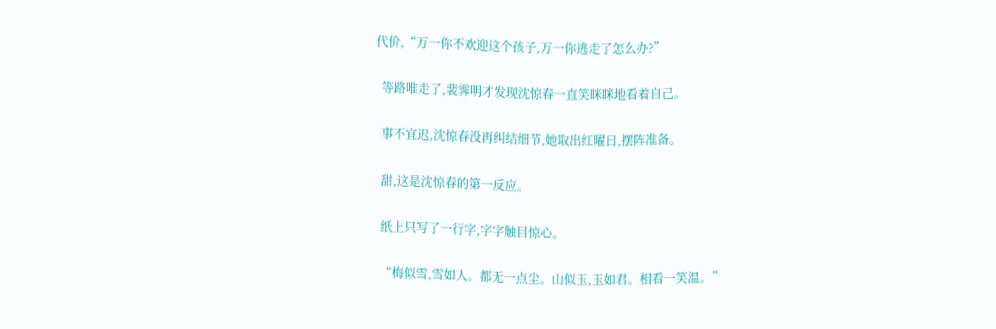代价,“万一你不欢迎这个孩子,万一你逃走了怎么办?”

  等路唯走了,裴霁明才发现沈惊春一直笑眯眯地看着自己。

  事不宜迟,沈惊春没再纠结细节,她取出红曜日,摆阵准备。

  甜,这是沈惊春的第一反应。

  纸上只写了一行字,字字触目惊心。

  “梅似雪,雪如人。都无一点尘。山似玉,玉如君。相看一笑温。”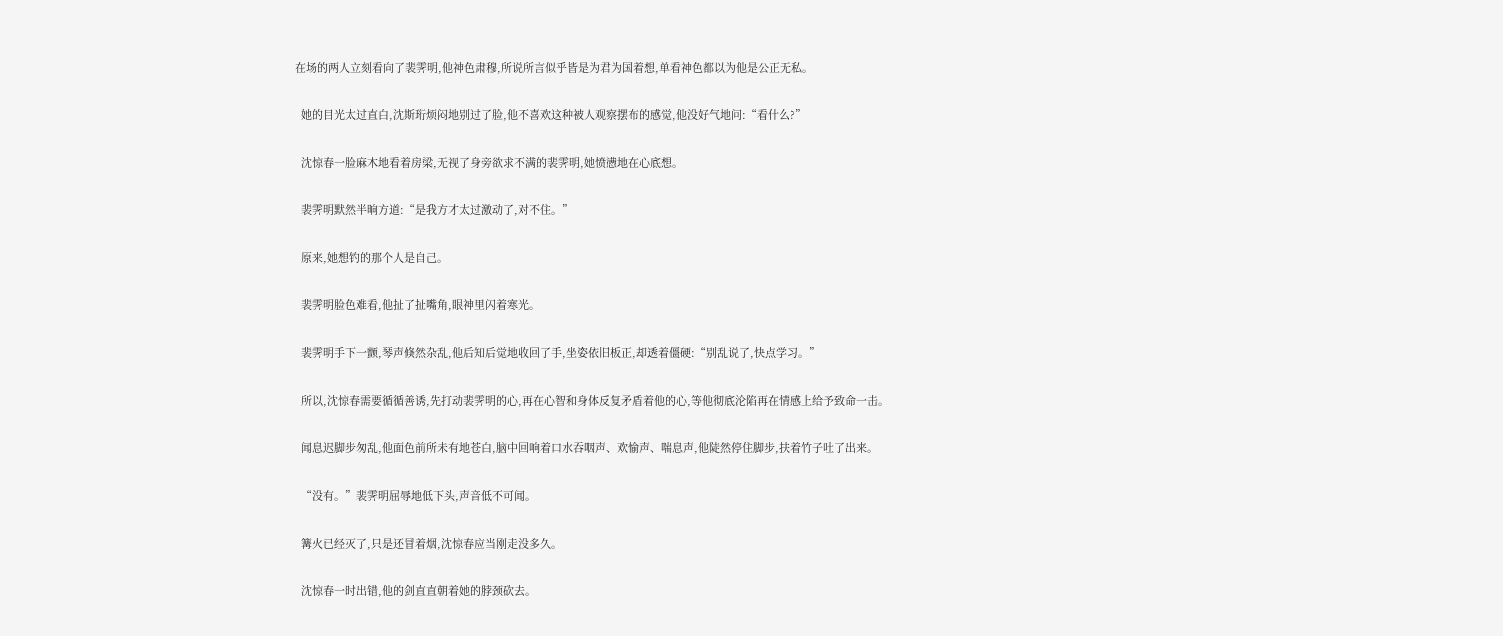在场的两人立刻看向了裴霁明,他神色肃穆,所说所言似乎皆是为君为国着想,单看神色都以为他是公正无私。

  她的目光太过直白,沈斯珩烦闷地别过了脸,他不喜欢这种被人观察摆布的感觉,他没好气地问:“看什么?”

  沈惊春一脸麻木地看着房梁,无视了身旁欲求不满的裴霁明,她愤懑地在心底想。

  裴霁明默然半晌方道:“是我方才太过激动了,对不住。”

  原来,她想钓的那个人是自己。

  裴霁明脸色难看,他扯了扯嘴角,眼神里闪着寒光。

  裴霁明手下一颤,琴声倏然杂乱,他后知后觉地收回了手,坐姿依旧板正,却透着僵硬:“别乱说了,快点学习。”

  所以,沈惊春需要循循善诱,先打动裴霁明的心,再在心智和身体反复矛盾着他的心,等他彻底沦陷再在情感上给予致命一击。

  闻息迟脚步匆乱,他面色前所未有地苍白,脑中回响着口水吞咽声、欢愉声、喘息声,他陡然停住脚步,扶着竹子吐了出来。

  “没有。”裴霁明屈辱地低下头,声音低不可闻。

  篝火已经灭了,只是还冒着烟,沈惊春应当刚走没多久。

  沈惊春一时出错,他的剑直直朝着她的脖颈砍去。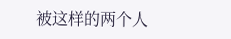被这样的两个人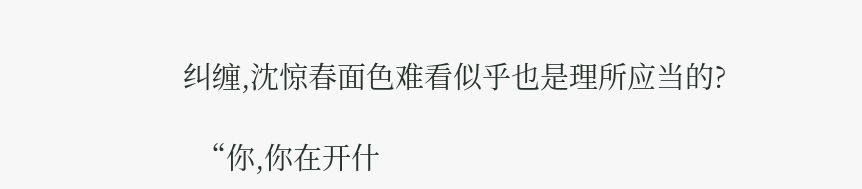纠缠,沈惊春面色难看似乎也是理所应当的?

  “你,你在开什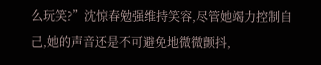么玩笑?”沈惊春勉强维持笑容,尽管她竭力控制自己,她的声音还是不可避免地微微颤抖,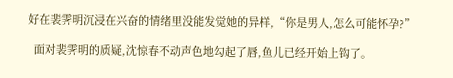好在裴霁明沉浸在兴奋的情绪里没能发觉她的异样,“你是男人,怎么可能怀孕?”

  面对裴霁明的质疑,沈惊春不动声色地勾起了唇,鱼儿已经开始上钩了。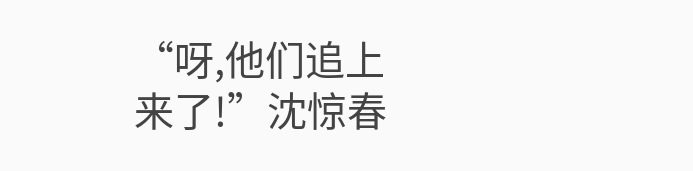“呀,他们追上来了!”沈惊春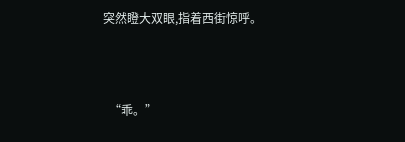突然瞪大双眼,指着西街惊呼。



  “乖。”